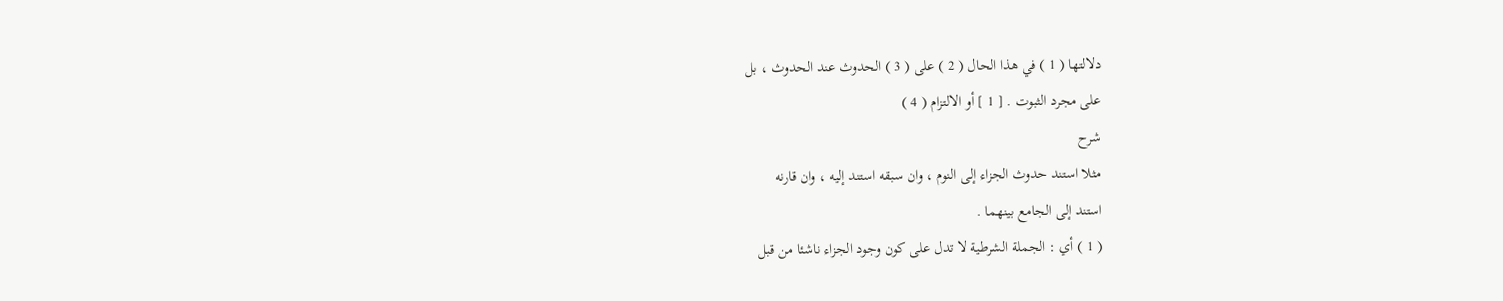دلالتها ( 1 ) في هذا الحال ( 2 ) على ( 3 ) الحدوث عند الحدوث ، بل
على مجرد الثبوت . [ 1 ] أو الالتزام ( 4 )
شرح
مثلا استند حدوث الجزاء إلى النوم ، وان سبقه استند إليه ، وان قارنه
استند إلى الجامع بينهما .
( 1 ) أي : الجملة الشرطية لا تدل على كون وجود الجزاء ناشئا من قبل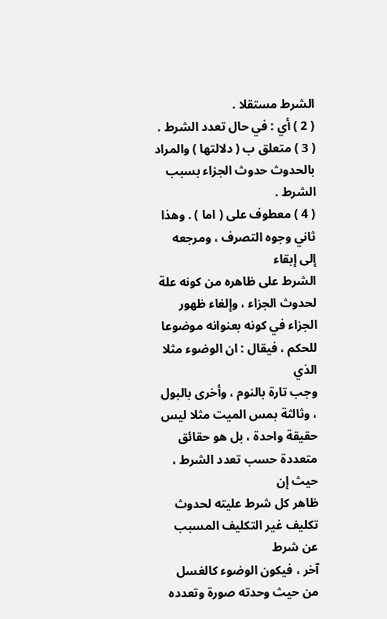الشرط مستقلا .
( 2 ) أي : في حال تعدد الشرط .
( 3 ) متعلق ب ( دلالتها ) والمراد بالحدوث حدوث الجزاء بسبب
الشرط .
( 4 ) معطوف على ( اما ) . وهذا ثاني وجوه التصرف ، ومرجعه إلى إبقاء
الشرط على ظاهره من كونه علة لحدوث الجزاء ، وإلغاء ظهور
الجزاء في كونه بعنوانه موضوعا للحكم ، فيقال : ان الوضوء مثلا الذي
وجب تارة بالنوم ، وأخرى بالبول ، وثالثة بمس الميت مثلا ليس
حقيقة واحدة ، بل هو حقائق متعددة حسب تعدد الشرط ، حيث إن
ظاهر كل شرط عليته لحدوث تكليف غير التكليف المسبب عن شرط
آخر ، فيكون الوضوء كالغسل من حيث وحدته صورة وتعدده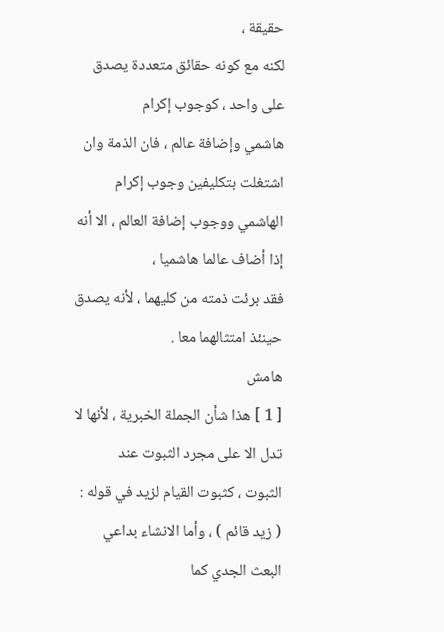حقيقة ،
لكنه مع كونه حقائق متعددة يصدق على واحد ، كوجوب إكرام
هاشمي وإضافة عالم ، فان الذمة وان اشتغلت بتكليفين وجوب إكرام
الهاشمي ووجوب إضافة العالم ، الا أنه إذا أضاف عالما هاشميا ،
فقد برئت ذمته من كليهما ، لأنه يصدق حينئذ امتثالهما معا .
هامش
[ 1 ] هذا شأن الجملة الخبرية ، لأنها لا تدل الا على مجرد الثبوت عند
الثبوت ، كثبوت القيام لزيد في قوله : ( زيد قائم ) ، وأما الانشاء بداعي
البعث الجدي كما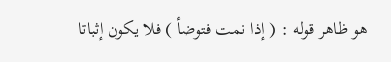هو ظاهر قوله : ( إذا نمت فتوضأ ) فلا يكون إثباتا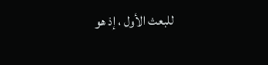للبعث الأول ، إذ هو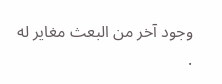وجود آخر من البعث مغاير له .